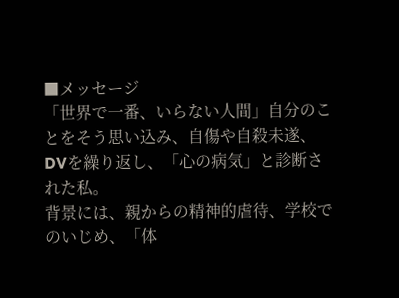■メッセージ
「世界で一番、いらない人間」自分のことをそう思い込み、自傷や自殺未遂、DVを繰り返し、「心の病気」と診断された私。
背景には、親からの精神的虐待、学校でのいじめ、「体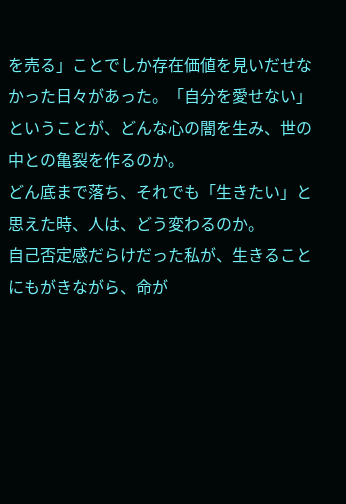を売る」ことでしか存在価値を見いだせなかった日々があった。「自分を愛せない」ということが、どんな心の闇を生み、世の中との亀裂を作るのか。
どん底まで落ち、それでも「生きたい」と思えた時、人は、どう変わるのか。
自己否定感だらけだった私が、生きることにもがきながら、命が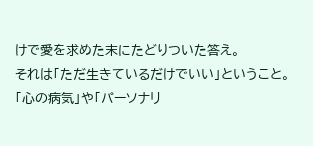けで愛を求めた末にたどりついた答え。
それは「ただ生きているだけでいい」ということ。
「心の病気」や「パーソナリ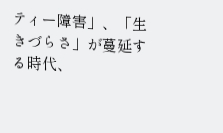ティー障害」、「生きづらさ」が蔓延する時代、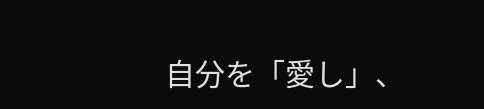自分を「愛し」、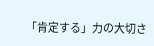「肯定する」力の大切さ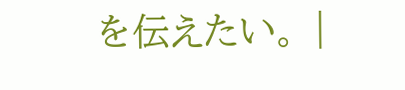を伝えたい。 |